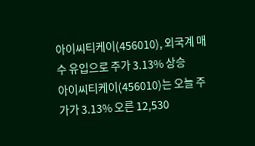아이씨티케이(456010), 외국계 매수 유입으로 주가 3.13% 상승
아이씨티케이(456010)는 오늘 주가가 3.13% 오른 12,530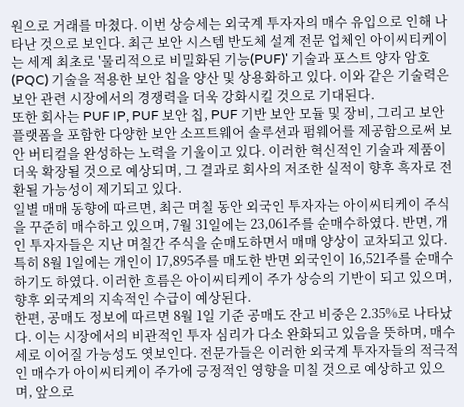원으로 거래를 마쳤다. 이번 상승세는 외국계 투자자의 매수 유입으로 인해 나타난 것으로 보인다. 최근 보안 시스템 반도체 설계 전문 업체인 아이씨티케이는 세계 최초로 '물리적으로 비밀화된 기능(PUF)' 기술과 포스트 양자 암호(PQC) 기술을 적용한 보안 칩을 양산 및 상용화하고 있다. 이와 같은 기술력은 보안 관련 시장에서의 경쟁력을 더욱 강화시킬 것으로 기대된다.
또한 회사는 PUF IP, PUF 보안 칩, PUF 기반 보안 모듈 및 장비, 그리고 보안 플랫폼을 포함한 다양한 보안 소프트웨어 솔루션과 펌웨어를 제공함으로써 보안 버티컬을 완성하는 노력을 기울이고 있다. 이러한 혁신적인 기술과 제품이 더욱 확장될 것으로 예상되며, 그 결과로 회사의 저조한 실적이 향후 흑자로 전환될 가능성이 제기되고 있다.
일별 매매 동향에 따르면, 최근 며칠 동안 외국인 투자자는 아이씨티케이 주식을 꾸준히 매수하고 있으며, 7월 31일에는 23,061주를 순매수하였다. 반면, 개인 투자자들은 지난 며칠간 주식을 순매도하면서 매매 양상이 교차되고 있다. 특히 8월 1일에는 개인이 17,895주를 매도한 반면 외국인이 16,521주를 순매수하기도 하였다. 이러한 흐름은 아이씨티케이 주가 상승의 기반이 되고 있으며, 향후 외국계의 지속적인 수급이 예상된다.
한편, 공매도 정보에 따르면 8월 1일 기준 공매도 잔고 비중은 2.35%로 나타났다. 이는 시장에서의 비관적인 투자 심리가 다소 완화되고 있음을 뜻하며, 매수세로 이어질 가능성도 엿보인다. 전문가들은 이러한 외국계 투자자들의 적극적인 매수가 아이씨티케이 주가에 긍정적인 영향을 미칠 것으로 예상하고 있으며, 앞으로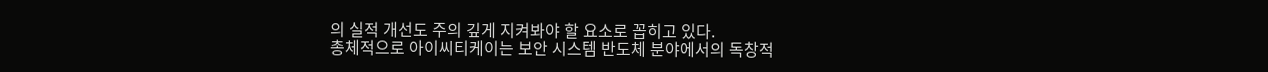의 실적 개선도 주의 깊게 지켜봐야 할 요소로 꼽히고 있다.
총체적으로 아이씨티케이는 보안 시스템 반도체 분야에서의 독창적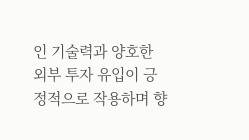인 기술력과 양호한 외부 투자 유입이 긍정적으로 작용하며 향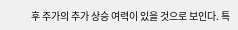후 주가의 추가 상승 여력이 있을 것으로 보인다. 특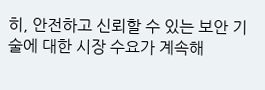히, 안전하고 신뢰할 수 있는 보안 기술에 대한 시장 수요가 계속해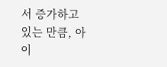서 증가하고 있는 만큼, 아이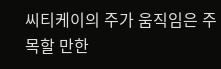씨티케이의 주가 움직임은 주목할 만한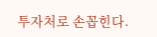투자처로 손꼽힌다.